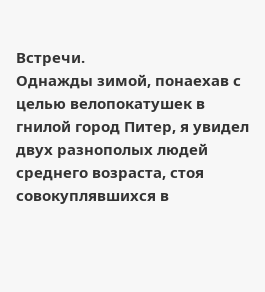Встречи.
Однажды зимой, понаехав с целью велопокатушек в гнилой город Питер, я увидел двух разнополых людей среднего возраста, стоя совокуплявшихся в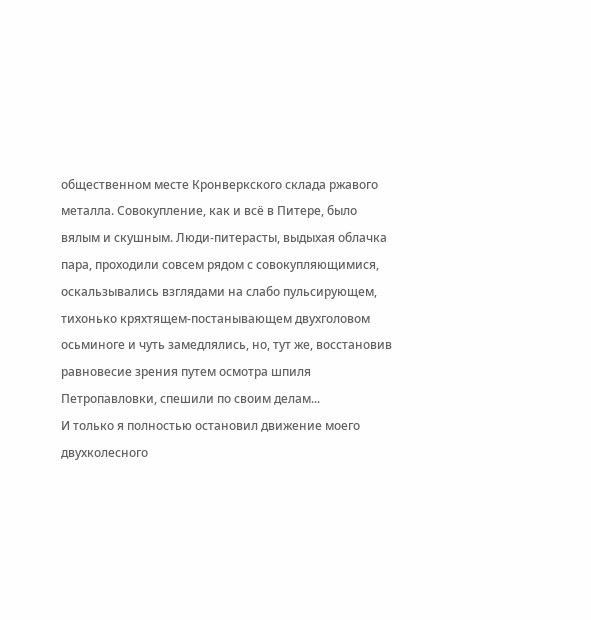общественном месте Кронверкского склада ржавого металла. Совокупление, как и всё в Питере, было вялым и скушным. Люди-питерасты, выдыхая облачка пара, проходили совсем рядом с совокупляющимися, оскальзывались взглядами на слабо пульсирующем, тихонько кряхтящем-постанывающем двухголовом осьминоге и чуть замедлялись, но, тут же, восстановив равновесие зрения путем осмотра шпиля Петропавловки, спешили по своим делам...
И только я полностью остановил движение моего двухколесного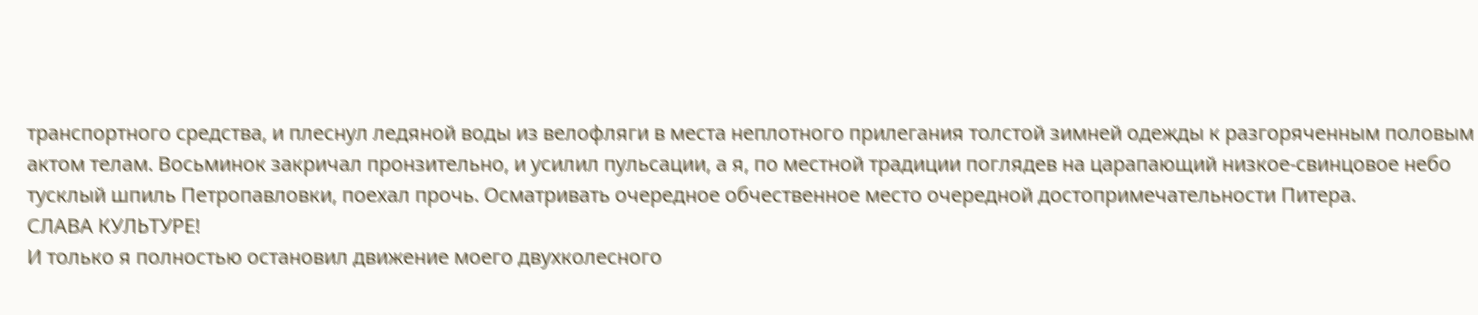транспортного средства, и плеснул ледяной воды из велофляги в места неплотного прилегания толстой зимней одежды к разгоряченным половым актом телам. Восьминок закричал пронзительно, и усилил пульсации, а я, по местной традиции поглядев на царапающий низкое-свинцовое небо тусклый шпиль Петропавловки, поехал прочь. Осматривать очередное обчественное место очередной достопримечательности Питера.
СЛАВА КУЛЬТУРЕ!
И только я полностью остановил движение моего двухколесного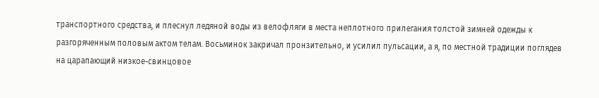транспортного средства, и плеснул ледяной воды из велофляги в места неплотного прилегания толстой зимней одежды к разгоряченным половым актом телам. Восьминок закричал пронзительно, и усилил пульсации, а я, по местной традиции поглядев на царапающий низкое-свинцовое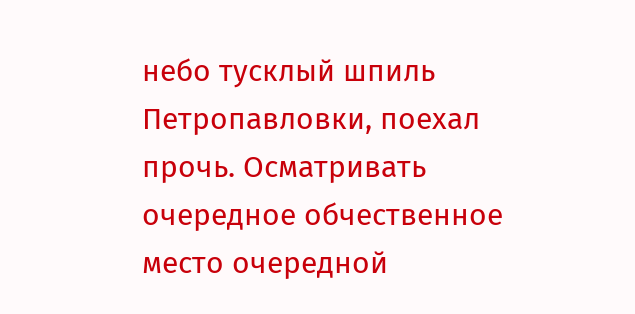небо тусклый шпиль Петропавловки, поехал прочь. Осматривать очередное обчественное место очередной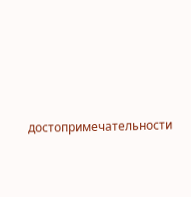достопримечательности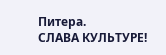Питера.
СЛАВА КУЛЬТУРЕ!